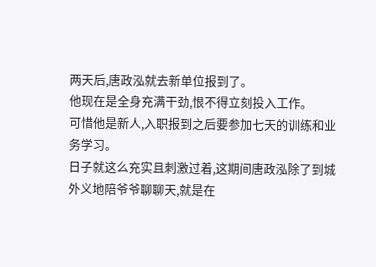两天后,唐政泓就去新单位报到了。
他现在是全身充满干劲,恨不得立刻投入工作。
可惜他是新人,入职报到之后要参加七天的训练和业务学习。
日子就这么充实且刺激过着,这期间唐政泓除了到城外义地陪爷爷聊聊天,就是在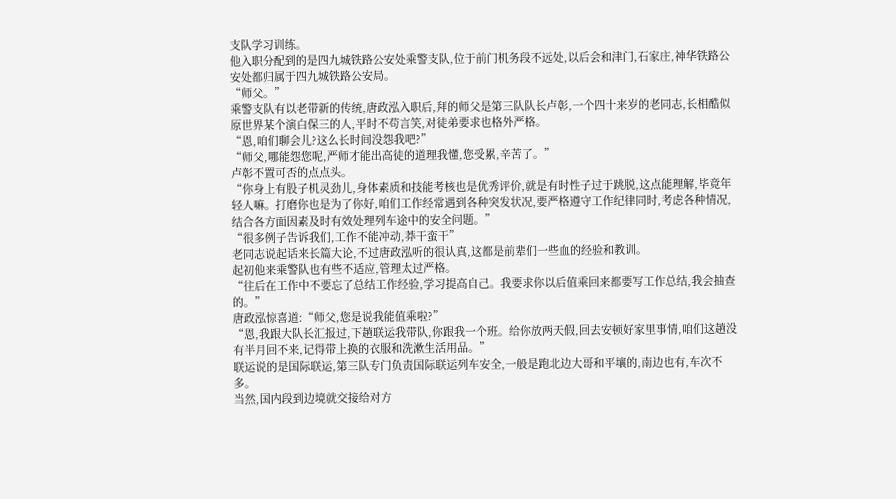支队学习训练。
他入职分配到的是四九城铁路公安处乘警支队,位于前门机务段不远处,以后会和津门,石家庄,神华铁路公安处都归属于四九城铁路公安局。
“师父。”
乘警支队有以老带新的传统,唐政泓入职后,拜的师父是第三队队长卢彰,一个四十来岁的老同志,长相酷似原世界某个演白保三的人,平时不苟言笑,对徒弟要求也格外严格。
“恩,咱们聊会儿?这么长时间没怨我吧?”
“师父,哪能怨您呢,严师才能出高徒的道理我懂,您受累,辛苦了。”
卢彰不置可否的点点头。
“你身上有股子机灵劲儿,身体素质和技能考核也是优秀评价,就是有时性子过于跳脱,这点能理解,毕竟年轻人嘛。打磨你也是为了你好,咱们工作经常遇到各种突发状况,要严格遵守工作纪律同时,考虑各种情况,结合各方面因素及时有效处理列车途中的安全问题。”
“很多例子告诉我们,工作不能冲动,莽干蛮干”
老同志说起话来长篇大论,不过唐政泓听的很认真,这都是前辈们一些血的经验和教训。
起初他来乘警队也有些不适应,管理太过严格。
“往后在工作中不要忘了总结工作经验,学习提高自己。我要求你以后值乘回来都要写工作总结,我会抽查的。”
唐政泓惊喜道:“师父,您是说我能值乘啦?”
“恩,我跟大队长汇报过,下趟联运我带队,你跟我一个班。给你放两天假,回去安顿好家里事情,咱们这趟没有半月回不来,记得带上换的衣服和洗漱生活用品。”
联运说的是国际联运,第三队专门负责国际联运列车安全,一般是跑北边大哥和平壤的,南边也有,车次不多。
当然,国内段到边境就交接给对方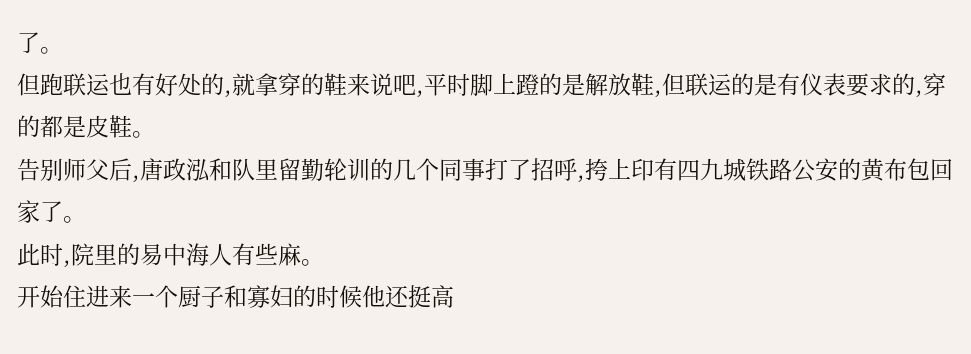了。
但跑联运也有好处的,就拿穿的鞋来说吧,平时脚上蹬的是解放鞋,但联运的是有仪表要求的,穿的都是皮鞋。
告别师父后,唐政泓和队里留勤轮训的几个同事打了招呼,挎上印有四九城铁路公安的黄布包回家了。
此时,院里的易中海人有些麻。
开始住进来一个厨子和寡妇的时候他还挺高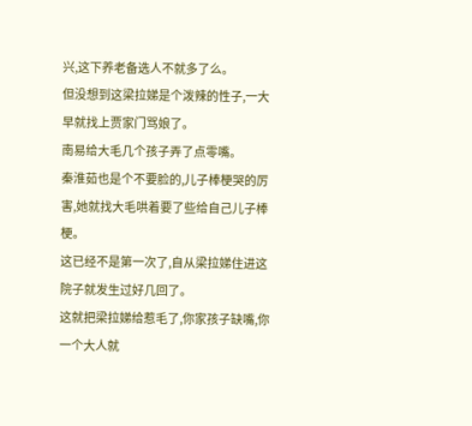兴,这下养老备选人不就多了么。
但没想到这梁拉娣是个泼辣的性子,一大早就找上贾家门骂娘了。
南易给大毛几个孩子弄了点零嘴。
秦淮茹也是个不要脸的,儿子棒梗哭的厉害,她就找大毛哄着要了些给自己儿子棒梗。
这已经不是第一次了,自从梁拉娣住进这院子就发生过好几回了。
这就把梁拉娣给惹毛了,你家孩子缺嘴,你一个大人就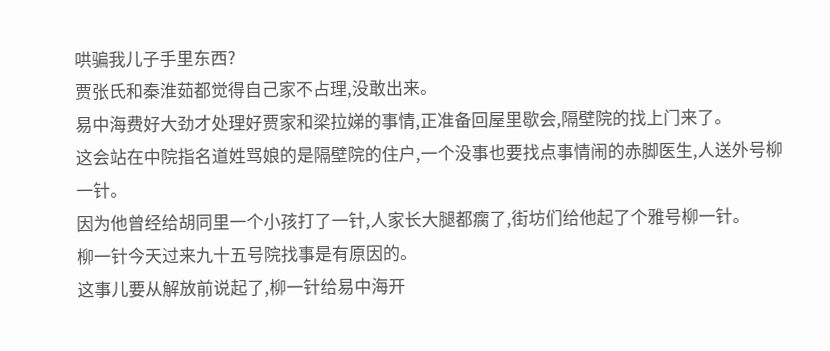哄骗我儿子手里东西?
贾张氏和秦淮茹都觉得自己家不占理,没敢出来。
易中海费好大劲才处理好贾家和梁拉娣的事情,正准备回屋里歇会,隔壁院的找上门来了。
这会站在中院指名道姓骂娘的是隔壁院的住户,一个没事也要找点事情闹的赤脚医生,人送外号柳一针。
因为他曾经给胡同里一个小孩打了一针,人家长大腿都瘸了,街坊们给他起了个雅号柳一针。
柳一针今天过来九十五号院找事是有原因的。
这事儿要从解放前说起了,柳一针给易中海开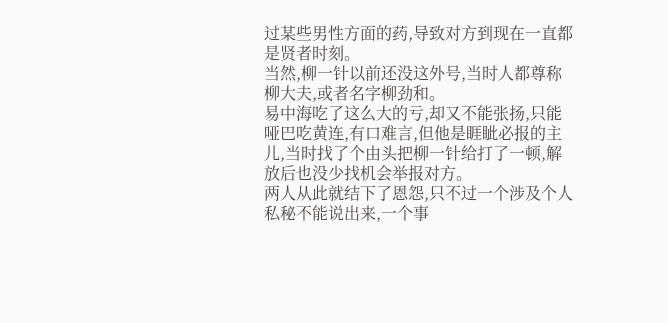过某些男性方面的药,导致对方到现在一直都是贤者时刻。
当然,柳一针以前还没这外号,当时人都尊称柳大夫,或者名字柳劲和。
易中海吃了这么大的亏,却又不能张扬,只能哑巴吃黄连,有口难言,但他是睚眦必报的主儿,当时找了个由头把柳一针给打了一顿,解放后也没少找机会举报对方。
两人从此就结下了恩怨,只不过一个涉及个人私秘不能说出来,一个事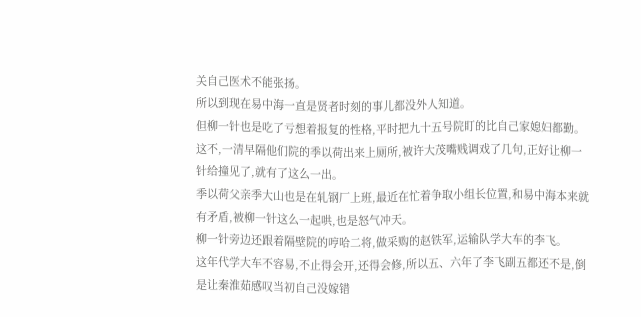关自己医术不能张扬。
所以到现在易中海一直是贤者时刻的事儿都没外人知道。
但柳一针也是吃了亏想着报复的性格,平时把九十五号院盯的比自己家媳妇都勤。
这不,一清早隔他们院的季以荷出来上厕所,被许大茂嘴贱调戏了几句,正好让柳一针给撞见了,就有了这么一出。
季以荷父亲季大山也是在轧钢厂上班,最近在忙着争取小组长位置,和易中海本来就有矛盾,被柳一针这么一起哄,也是怒气冲天。
柳一针旁边还跟着隔壁院的哼哈二将,做采购的赵铁军,运输队学大车的李飞。
这年代学大车不容易,不止得会开,还得会修,所以五、六年了李飞副五都还不是,倒是让秦淮茹感叹当初自己没嫁错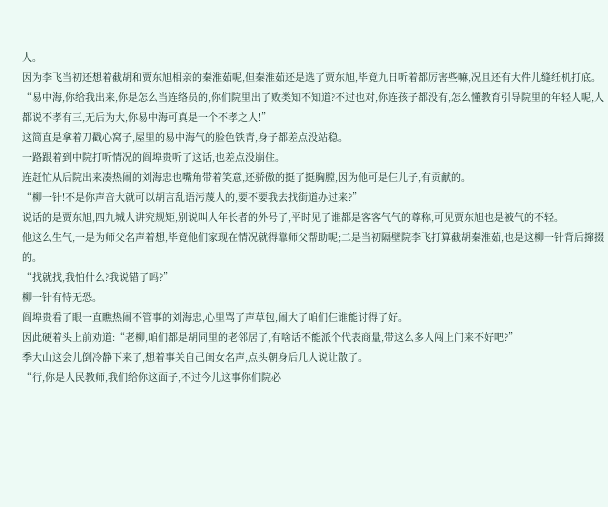人。
因为李飞当初还想着截胡和贾东旭相亲的秦淮茹呢,但秦淮茹还是选了贾东旭,毕竟九日听着都厉害些嘛,况且还有大件儿缝纴机打底。
“易中海,你给我出来,你是怎么当连络员的,你们院里出了败类知不知道?不过也对,你连孩子都没有,怎么懂教育引导院里的年轻人呢,人都说不孝有三,无后为大,你易中海可真是一个不孝之人!”
这简直是拿着刀戳心窝子,屋里的易中海气的脸色铁青,身子都差点没站稳。
一路跟着到中院打听情况的阎埠贵听了这话,也差点没崩住。
连赶忙从后院出来凑热闹的刘海忠也嘴角带着笑意,还骄傲的挺了挺胸膛,因为他可是仨儿子,有贡献的。
“柳一针!不是你声音大就可以胡言乱语污蔑人的,要不要我去找街道办过来?”
说话的是贾东旭,四九城人讲究规矩,别说叫人年长者的外号了,平时见了谁都是客客气气的尊称,可见贾东旭也是被气的不轻。
他这么生气,一是为师父名声着想,毕竟他们家现在情况就得靠师父帮助呢;二是当初隔壁院李飞打算截胡秦淮茹,也是这柳一针背后撺掇的。
“找就找,我怕什么?我说错了吗?”
柳一针有恃无恐。
阎埠贵看了眼一直瞧热闹不管事的刘海忠,心里骂了声草包,闹大了咱们仨谁能讨得了好。
因此硬着头上前劝道:“老柳,咱们都是胡同里的老邻居了,有啥话不能派个代表商量,带这么多人闯上门来不好吧?”
季大山这会儿倒冷静下来了,想着事关自己闺女名声,点头朝身后几人说让散了。
“行,你是人民教师,我们给你这面子,不过今儿这事你们院必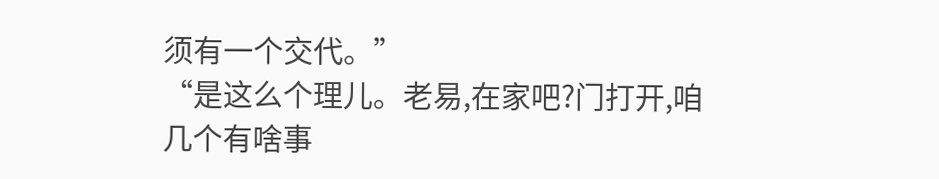须有一个交代。”
“是这么个理儿。老易,在家吧?门打开,咱几个有啥事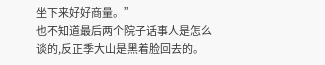坐下来好好商量。”
也不知道最后两个院子话事人是怎么谈的,反正季大山是黑着脸回去的。